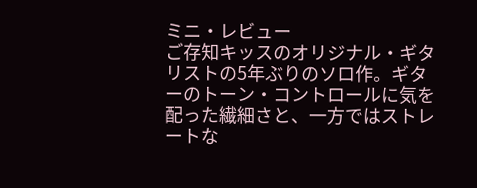ミニ・レビュー
ご存知キッスのオリジナル・ギタリストの5年ぶりのソロ作。ギターのトーン・コントロールに気を配った繊細さと、一方ではストレートな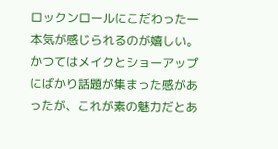ロックンロールにこだわった一本気が感じられるのが嬉しい。かつてはメイクとショーアップにばかり話題が集まった感があったが、これが素の魅力だとあ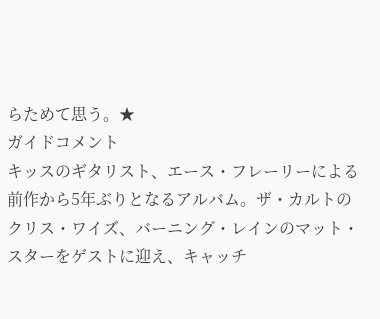らためて思う。★
ガイドコメント
キッスのギタリスト、エース・フレーリーによる前作から5年ぶりとなるアルバム。ザ・カルトのクリス・ワイズ、バーニング・レインのマット・スターをゲストに迎え、キャッチ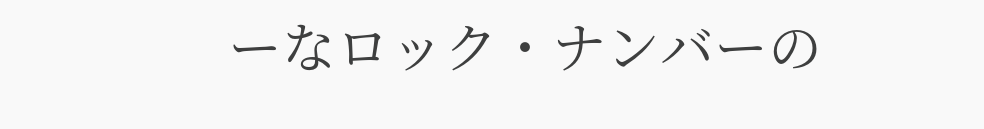ーなロック・ナンバーの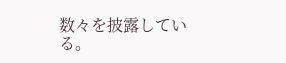数々を披露している。